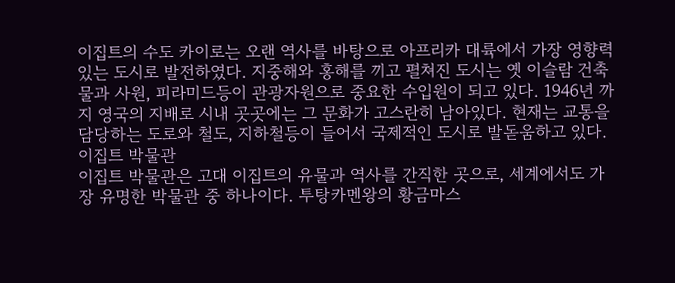이집트의 수도 카이로는 오랜 역사를 바탕으로 아프리카 대륙에서 가장 영향력 있는 도시로 발전하였다. 지중해와 홍해를 끼고 펼쳐진 도시는 옛 이슬람 건축물과 사원, 피라미드등이 관광자원으로 중요한 수입원이 되고 있다. 1946년 까지 영국의 지배로 시내 곳곳에는 그 문화가 고스란히 남아있다. 현재는 교통을 담당하는 도로와 철도, 지하철등이 들어서 국제적인 도시로 발돋움하고 있다.
이집트 박물관
이집트 박물관은 고대 이집트의 유물과 역사를 간직한 곳으로, 세계에서도 가장 유명한 박물관 중 하나이다. 투탕카멘왕의 황금마스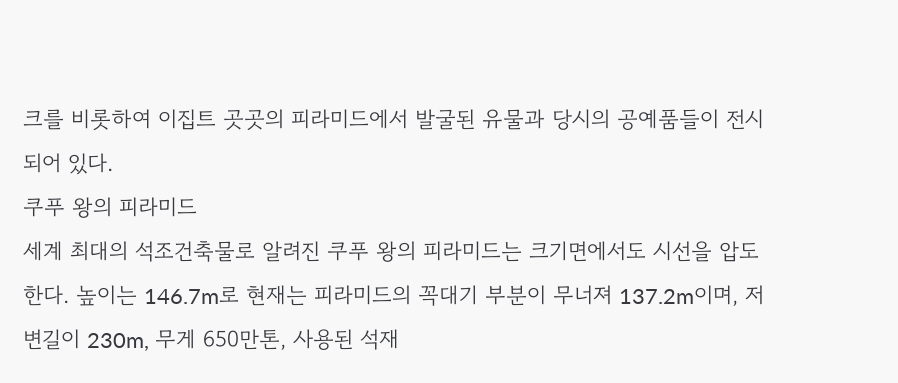크를 비롯하여 이집트 곳곳의 피라미드에서 발굴된 유물과 당시의 공예품들이 전시되어 있다.
쿠푸 왕의 피라미드
세계 최대의 석조건축물로 알려진 쿠푸 왕의 피라미드는 크기면에서도 시선을 압도한다. 높이는 146.7m로 현재는 피라미드의 꼭대기 부분이 무너져 137.2m이며, 저변길이 230m, 무게 650만톤, 사용된 석재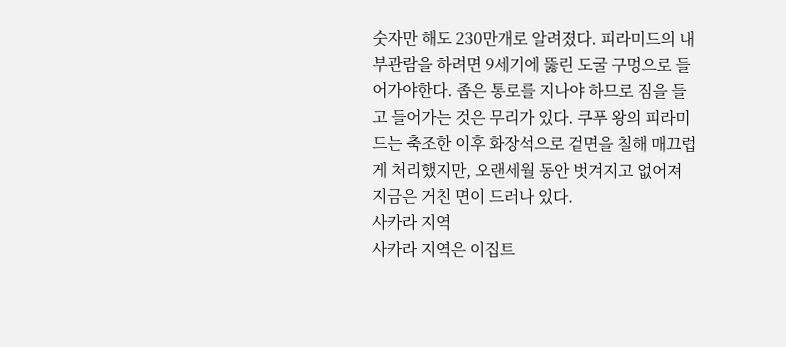숫자만 해도 230만개로 알려졌다. 피라미드의 내부관람을 하려면 9세기에 뚫린 도굴 구멍으로 들어가야한다. 좁은 통로를 지나야 하므로 짐을 들고 들어가는 것은 무리가 있다. 쿠푸 왕의 피라미드는 축조한 이후 화장석으로 겉면을 칠해 매끄럽게 처리했지만, 오랜세월 동안 벗겨지고 없어져 지금은 거친 면이 드러나 있다.
사카라 지역
사카라 지역은 이집트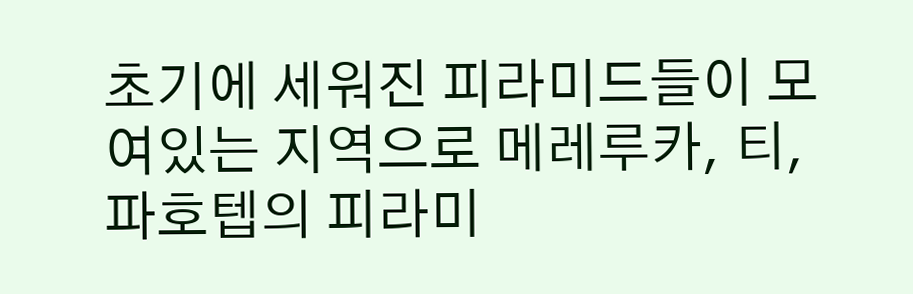초기에 세워진 피라미드들이 모여있는 지역으로 메레루카, 티, 파호텝의 피라미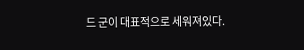드 군이 대표적으로 세워져있다.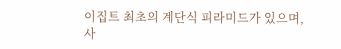이집트 최초의 계단식 피라미드가 있으며, 사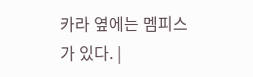카라 옆에는 멤피스가 있다. |